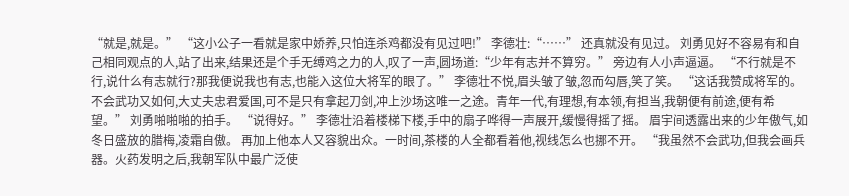“就是,就是。” “这小公子一看就是家中娇养,只怕连杀鸡都没有见过吧!” 李德壮:“……” 还真就没有见过。 刘勇见好不容易有和自己相同观点的人,站了出来,结果还是个手无缚鸡之力的人,叹了一声,圆场道:“少年有志并不算穷。” 旁边有人小声逼逼。 “不行就是不行,说什么有志就行?那我便说我也有志,也能入这位大将军的眼了。” 李德壮不悦,眉头皱了皱,忽而勾唇,笑了笑。 “这话我赞成将军的。不会武功又如何,大丈夫忠君爱国,可不是只有拿起刀剑,冲上沙场这唯一之途。青年一代,有理想,有本领,有担当,我朝便有前途,便有希望。” 刘勇啪啪啪的拍手。 “说得好。” 李德壮沿着楼梯下楼,手中的扇子哗得一声展开,缓慢得摇了摇。 眉宇间透露出来的少年傲气,如冬日盛放的腊梅,凌霜自傲。 再加上他本人又容貌出众。一时间,茶楼的人全都看着他,视线怎么也挪不开。 “我虽然不会武功,但我会画兵器。火药发明之后,我朝军队中最广泛使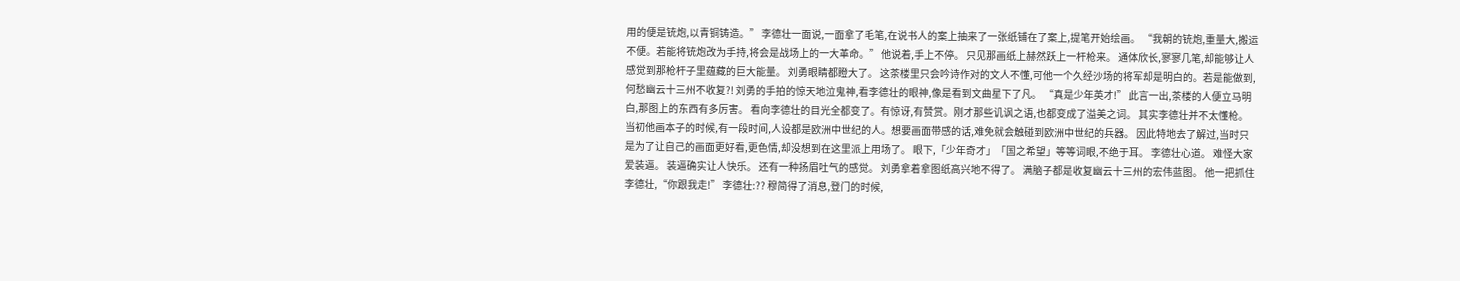用的便是铳炮,以青铜铸造。” 李德壮一面说,一面拿了毛笔,在说书人的案上抽来了一张纸铺在了案上,提笔开始绘画。 “我朝的铳炮,重量大,搬运不便。若能将铳炮改为手持,将会是战场上的一大革命。” 他说着,手上不停。 只见那画纸上赫然跃上一杆枪来。 通体欣长,寥寥几笔,却能够让人感觉到那枪杆子里蕴藏的巨大能量。 刘勇眼睛都瞪大了。 这茶楼里只会吟诗作对的文人不懂,可他一个久经沙场的将军却是明白的。若是能做到,何愁幽云十三州不收复?! 刘勇的手拍的惊天地泣鬼神,看李德壮的眼神,像是看到文曲星下了凡。 “真是少年英才!” 此言一出,茶楼的人便立马明白,那图上的东西有多厉害。 看向李德壮的目光全都变了。有惊讶,有赞赏。刚才那些讥讽之语,也都变成了溢美之词。 其实李德壮并不太懂枪。 当初他画本子的时候,有一段时间,人设都是欧洲中世纪的人。想要画面带感的话,难免就会触碰到欧洲中世纪的兵器。 因此特地去了解过,当时只是为了让自己的画面更好看,更色情,却没想到在这里派上用场了。 眼下,「少年奇才」「国之希望」等等词眼,不绝于耳。 李德壮心道。 难怪大家爱装逼。 装逼确实让人快乐。 还有一种扬眉吐气的感觉。 刘勇拿着拿图纸高兴地不得了。 满脑子都是收复幽云十三州的宏伟蓝图。 他一把抓住李德壮,“你跟我走!” 李德壮:?? 穆简得了消息,登门的时候,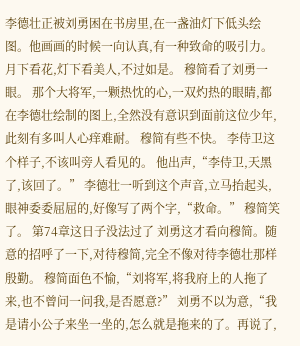李德壮正被刘勇困在书房里,在一盏油灯下低头绘图。他画画的时候一向认真,有一种致命的吸引力。 月下看花,灯下看美人,不过如是。 穆简看了刘勇一眼。 那个大将军,一颗热忱的心,一双灼热的眼睛,都在李德壮绘制的图上,全然没有意识到面前这位少年,此刻有多叫人心痒难耐。 穆简有些不快。 李侍卫这个样子,不该叫旁人看见的。 他出声,“李侍卫,天黑了,该回了。” 李德壮一听到这个声音,立马抬起头,眼神委委屈屈的,好像写了两个字,“救命。” 穆简笑了。 第74章这日子没法过了 刘勇这才看向穆简。随意的招呼了一下,对待穆简,完全不像对待李德壮那样殷勤。 穆简面色不愉,“刘将军,将我府上的人拖了来,也不曾问一问我,是否愿意?” 刘勇不以为意,“我是请小公子来坐一坐的,怎么就是拖来的了。再说了,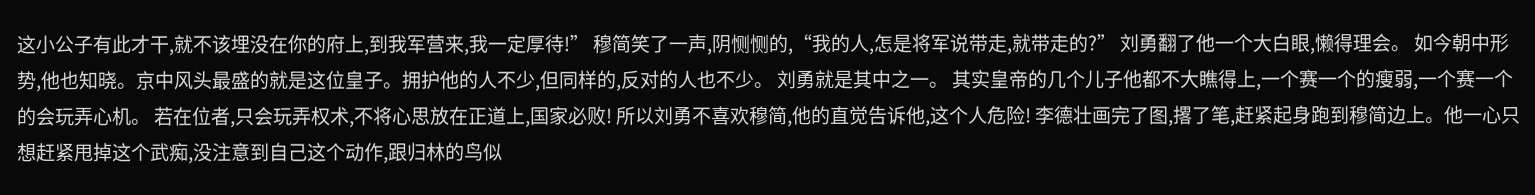这小公子有此才干,就不该埋没在你的府上,到我军营来,我一定厚待!” 穆简笑了一声,阴恻恻的,“我的人,怎是将军说带走,就带走的?” 刘勇翻了他一个大白眼,懒得理会。 如今朝中形势,他也知晓。京中风头最盛的就是这位皇子。拥护他的人不少,但同样的,反对的人也不少。 刘勇就是其中之一。 其实皇帝的几个儿子他都不大瞧得上,一个赛一个的瘦弱,一个赛一个的会玩弄心机。 若在位者,只会玩弄权术,不将心思放在正道上,国家必败! 所以刘勇不喜欢穆简,他的直觉告诉他,这个人危险! 李德壮画完了图,撂了笔,赶紧起身跑到穆简边上。他一心只想赶紧甩掉这个武痴,没注意到自己这个动作,跟归林的鸟似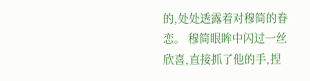的,处处透露着对穆简的眷恋。 穆简眼眸中闪过一丝欣喜,直接抓了他的手,捏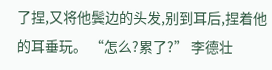了捏,又将他鬓边的头发,别到耳后,捏着他的耳垂玩。 “怎么?累了?” 李德壮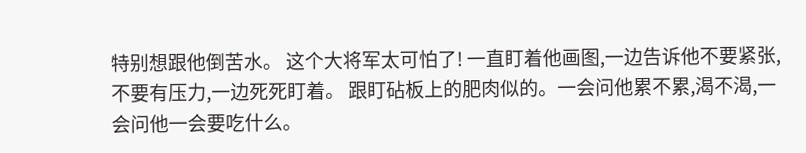特别想跟他倒苦水。 这个大将军太可怕了! 一直盯着他画图,一边告诉他不要紧张,不要有压力,一边死死盯着。 跟盯砧板上的肥肉似的。一会问他累不累,渴不渴,一会问他一会要吃什么。